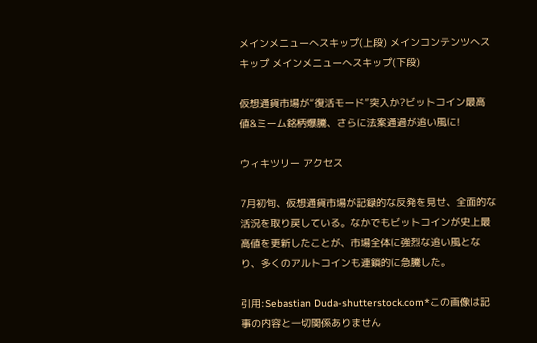メインメニューへスキップ(上段) メインコンテンツへスキップ メインメニューへスキップ(下段)

仮想通貨市場が“復活モード”突入か?ビットコイン最高値&ミーム銘柄爆騰、さらに法案通過が追い風に!

ウィキツリー アクセス

7月初旬、仮想通貨市場が記録的な反発を見せ、全面的な活況を取り戻している。なかでもビットコインが史上最高値を更新したことが、市場全体に強烈な追い風となり、多くのアルトコインも連鎖的に急騰した。

引用:Sebastian Duda-shutterstock.com*この画像は記事の内容と一切関係ありません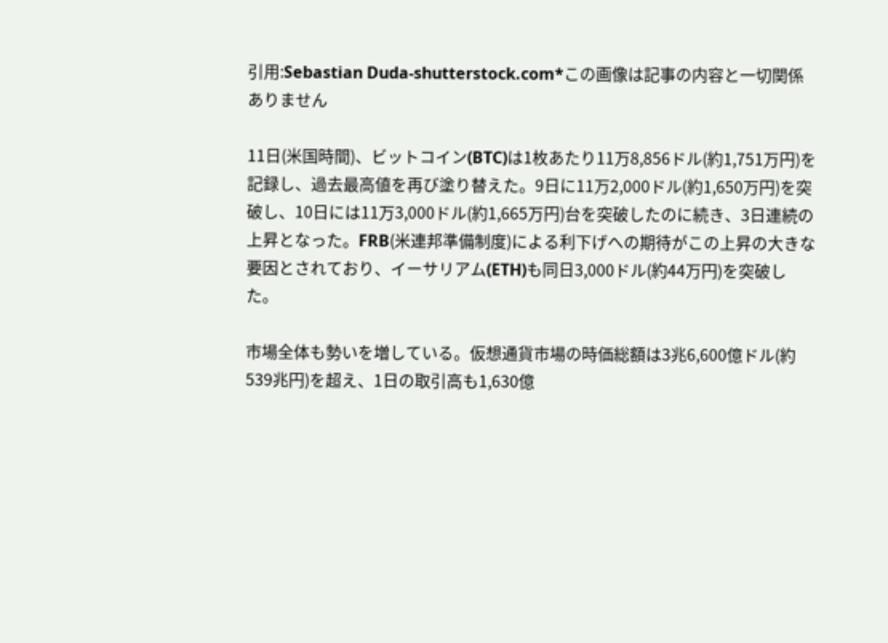引用:Sebastian Duda-shutterstock.com*この画像は記事の内容と一切関係ありません

11日(米国時間)、ビットコイン(BTC)は1枚あたり11万8,856ドル(約1,751万円)を記録し、過去最高値を再び塗り替えた。9日に11万2,000ドル(約1,650万円)を突破し、10日には11万3,000ドル(約1,665万円)台を突破したのに続き、3日連続の上昇となった。FRB(米連邦準備制度)による利下げへの期待がこの上昇の大きな要因とされており、イーサリアム(ETH)も同日3,000ドル(約44万円)を突破した。

市場全体も勢いを増している。仮想通貨市場の時価総額は3兆6,600億ドル(約539兆円)を超え、1日の取引高も1,630億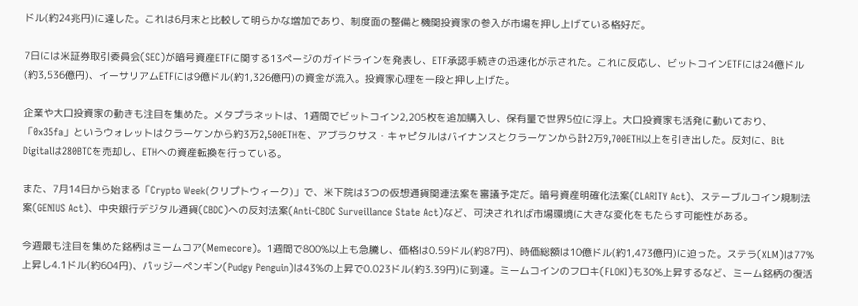ドル(約24兆円)に達した。これは6月末と比較して明らかな増加であり、制度面の整備と機関投資家の参入が市場を押し上げている格好だ。

7日には米証券取引委員会(SEC)が暗号資産ETFに関する13ページのガイドラインを発表し、ETF承認手続きの迅速化が示された。これに反応し、ビットコインETFには24億ドル(約3,536億円)、イーサリアムETFには9億ドル(約1,326億円)の資金が流入。投資家心理を一段と押し上げた。

企業や大口投資家の動きも注目を集めた。メタプラネットは、1週間でビットコイン2,205枚を追加購入し、保有量で世界5位に浮上。大口投資家も活発に動いており、「0x35fa」というウォレットはクラーケンから約3万2,500ETHを、アブラクサス・キャピタルはバイナンスとクラーケンから計2万9,700ETH以上を引き出した。反対に、Bit Digitalは280BTCを売却し、ETHへの資産転換を行っている。

また、7月14日から始まる「Crypto Week(クリプトウィーク)」で、米下院は3つの仮想通貨関連法案を審議予定だ。暗号資産明確化法案(CLARITY Act)、ステーブルコイン規制法案(GENIUS Act)、中央銀行デジタル通貨(CBDC)への反対法案(Anti-CBDC Surveillance State Act)など、可決されれば市場環境に大きな変化をもたらす可能性がある。

今週最も注目を集めた銘柄はミームコア(Memecore)。1週間で800%以上も急騰し、価格は0.59ドル(約87円)、時価総額は10億ドル(約1,473億円)に迫った。ステラ(XLM)は77%上昇し4.1ドル(約604円)、パッジーペンギン(Pudgy Penguin)は43%の上昇で0.023ドル(約3.39円)に到達。ミームコインのフロキ(FLOKI)も30%上昇するなど、ミーム銘柄の復活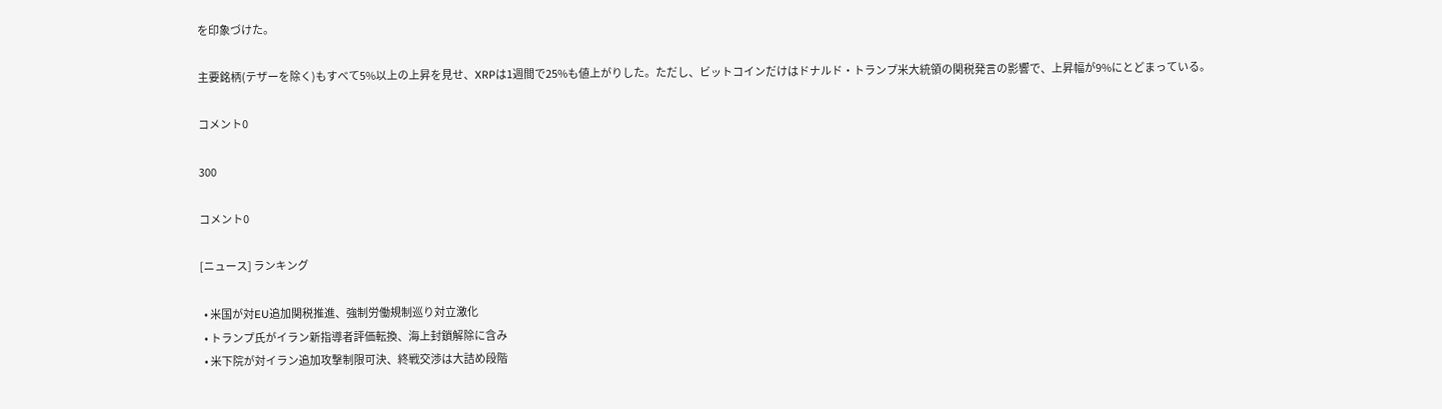を印象づけた。

主要銘柄(テザーを除く)もすべて5%以上の上昇を見せ、XRPは1週間で25%も値上がりした。ただし、ビットコインだけはドナルド・トランプ米大統領の関税発言の影響で、上昇幅が9%にとどまっている。

コメント0

300

コメント0

[ニュース] ランキング

  • 米国が対EU追加関税推進、強制労働規制巡り対立激化
  • トランプ氏がイラン新指導者評価転換、海上封鎖解除に含み
  • 米下院が対イラン追加攻撃制限可決、終戦交渉は大詰め段階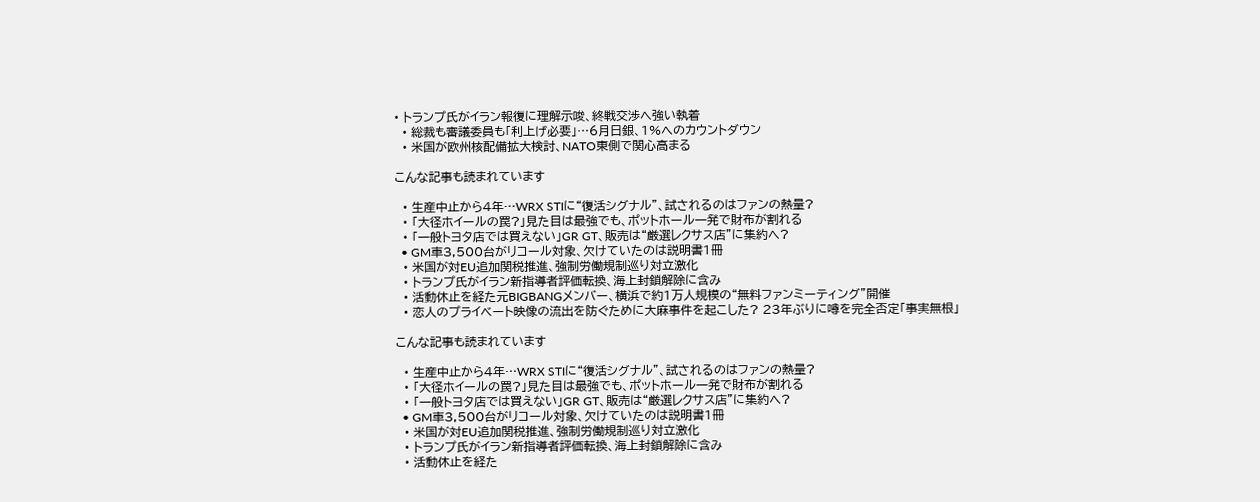• トランプ氏がイラン報復に理解示唆、終戦交渉へ強い執着
  • 総裁も審議委員も「利上げ必要」…6月日銀、1%へのカウントダウン
  • 米国が欧州核配備拡大検討、NATO東側で関心高まる

こんな記事も読まれています

  • 生産中止から4年…WRX STIに“復活シグナル”、試されるのはファンの熱量?
  • 「大径ホイールの罠?」見た目は最強でも、ポットホール一発で財布が割れる
  • 「一般トヨタ店では買えない」GR GT、販売は“厳選レクサス店”に集約へ?
  • GM車3,500台がリコール対象、欠けていたのは説明書1冊
  • 米国が対EU追加関税推進、強制労働規制巡り対立激化
  • トランプ氏がイラン新指導者評価転換、海上封鎖解除に含み
  • 活動休止を経た元BIGBANGメンバー、横浜で約1万人規模の“無料ファンミーティング”開催
  • 恋人のプライベート映像の流出を防ぐために大麻事件を起こした? 23年ぶりに噂を完全否定「事実無根」

こんな記事も読まれています

  • 生産中止から4年…WRX STIに“復活シグナル”、試されるのはファンの熱量?
  • 「大径ホイールの罠?」見た目は最強でも、ポットホール一発で財布が割れる
  • 「一般トヨタ店では買えない」GR GT、販売は“厳選レクサス店”に集約へ?
  • GM車3,500台がリコール対象、欠けていたのは説明書1冊
  • 米国が対EU追加関税推進、強制労働規制巡り対立激化
  • トランプ氏がイラン新指導者評価転換、海上封鎖解除に含み
  • 活動休止を経た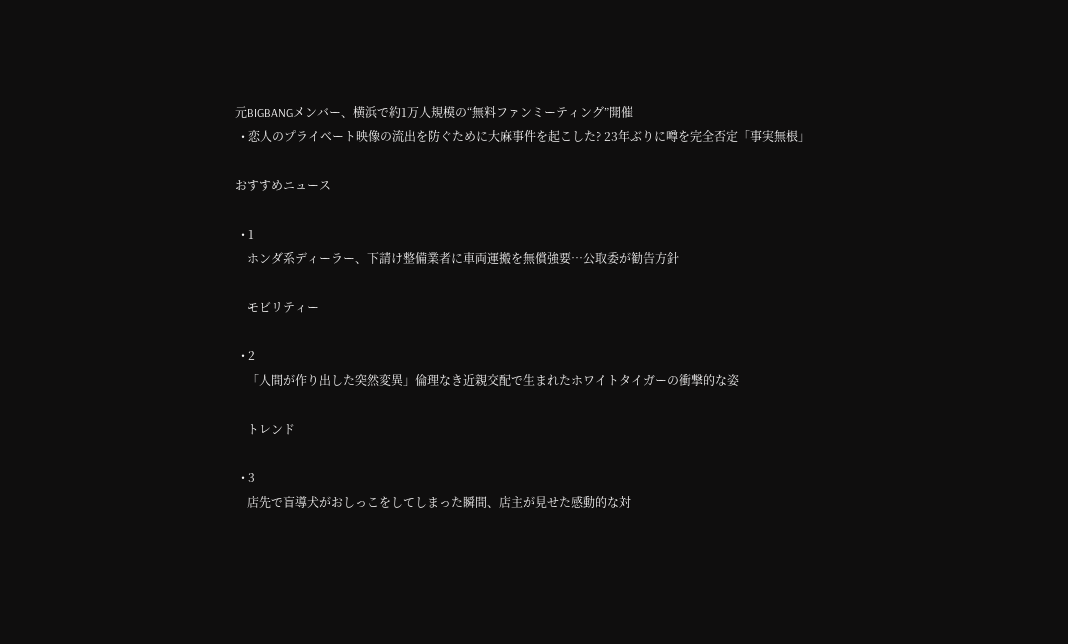元BIGBANGメンバー、横浜で約1万人規模の“無料ファンミーティング”開催
  • 恋人のプライベート映像の流出を防ぐために大麻事件を起こした? 23年ぶりに噂を完全否定「事実無根」

おすすめニュース

  • 1
    ホンダ系ディーラー、下請け整備業者に車両運搬を無償強要…公取委が勧告方針

    モビリティー

  • 2
    「人間が作り出した突然変異」倫理なき近親交配で生まれたホワイトタイガーの衝撃的な姿

    トレンド

  • 3
    店先で盲導犬がおしっこをしてしまった瞬間、店主が見せた感動的な対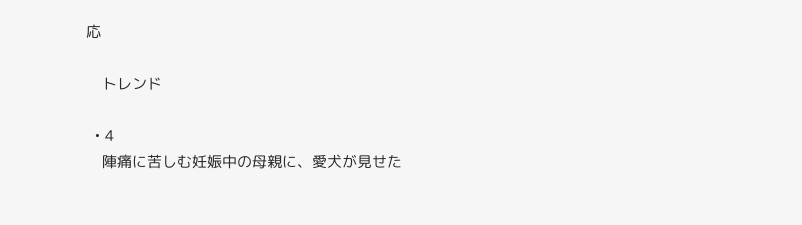応

    トレンド

  • 4
    陣痛に苦しむ妊娠中の母親に、愛犬が見せた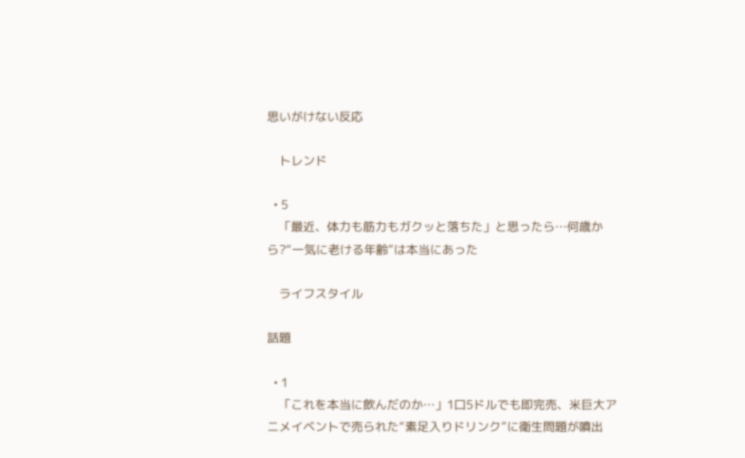思いがけない反応

    トレンド

  • 5
    「最近、体力も筋力もガクッと落ちた」と思ったら…何歳から?“一気に老ける年齢”は本当にあった

    ライフスタイル

話題

  • 1
    「これを本当に飲んだのか…」1口5ドルでも即完売、米巨大アニメイベントで売られた“素足入りドリンク”に衛生問題が噴出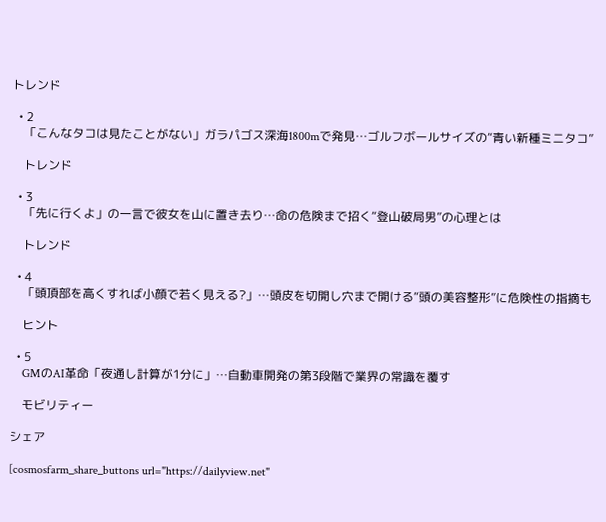トレンド

  • 2
    「こんなタコは見たことがない」ガラパゴス深海1800mで発見…ゴルフボールサイズの“青い新種ミニタコ”

    トレンド

  • 3
    「先に行くよ」の一言で彼女を山に置き去り…命の危険まで招く“登山破局男”の心理とは

    トレンド

  • 4
    「頭頂部を高くすれば小顔で若く見える?」…頭皮を切開し穴まで開ける“頭の美容整形”に危険性の指摘も

    ヒント

  • 5
    GMのAI革命「夜通し計算が1分に」…自動車開発の第3段階で業界の常識を覆す

    モビリティー

シェア

[cosmosfarm_share_buttons url="https://dailyview.net"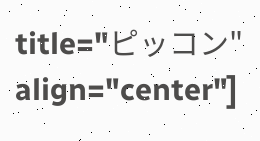title="ピッコン" align="center"]